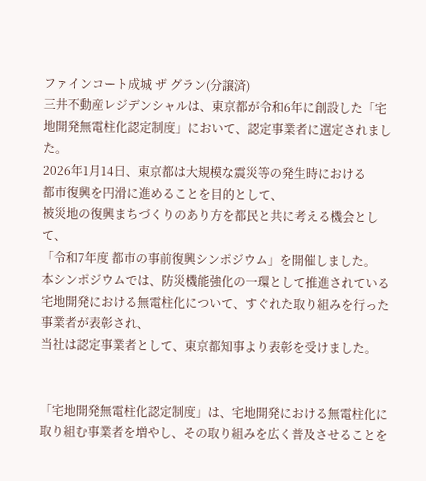ファインコート成城 ザ グラン(分譲済)
三井不動産レジデンシャルは、東京都が令和6年に創設した「宅地開発無電柱化認定制度」において、認定事業者に選定されました。
2026年1月14日、東京都は大規模な震災等の発生時における
都市復興を円滑に進めることを目的として、
被災地の復興まちづくりのあり方を都民と共に考える機会として、
「令和7年度 都市の事前復興シンポジウム」を開催しました。
本シンポジウムでは、防災機能強化の一環として推進されている
宅地開発における無電柱化について、すぐれた取り組みを行った事業者が表彰され、
当社は認定事業者として、東京都知事より表彰を受けました。


「宅地開発無電柱化認定制度」は、宅地開発における無電柱化に取り組む事業者を増やし、その取り組みを広く普及させることを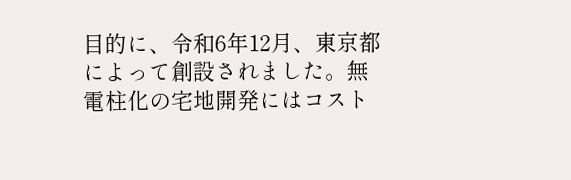目的に、令和6年12月、東京都によって創設されました。無電柱化の宅地開発にはコスト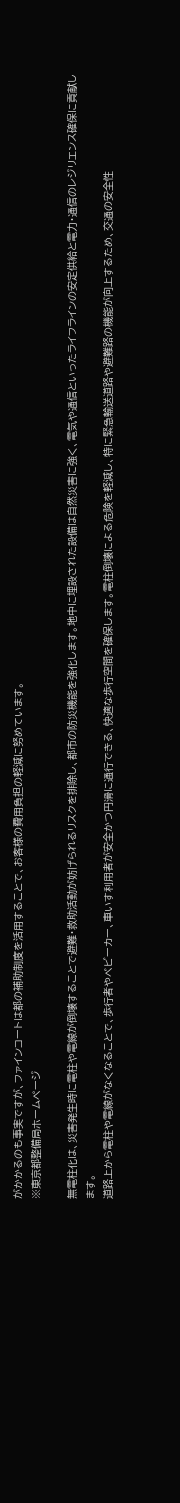がかかるのも事実ですが、ファインコートは都の補助制度を活用することで、お客様の費用負担の軽減に努めています。
※東京都整備局ホームページ

無電柱化は、災害発生時に電柱や電線が倒壊することで避難・救助活動が妨げられるリスクを排除し、都市の防災機能を強化します。地中に埋設された設備は自然災害に強く、電気や通信といったライフラインの安定供給と電力・通信のレジリエンス確保に貢献します。
道路上から電柱や電線がなくなることで、歩行者やベビーカー、車いす利用者が安全かつ円滑に通行できる、快適な歩行空間を確保します。電柱倒壊による危険を軽減し、特に緊急輸送道路や避難路の機能が向上するため、交通の安全性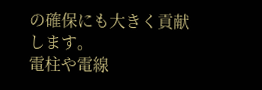の確保にも大きく貢献します。
電柱や電線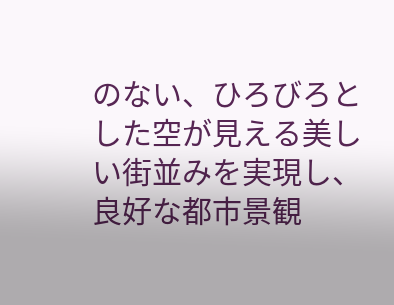のない、ひろびろとした空が見える美しい街並みを実現し、良好な都市景観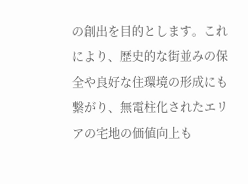の創出を目的とします。これにより、歴史的な街並みの保全や良好な住環境の形成にも繋がり、無電柱化されたエリアの宅地の価値向上も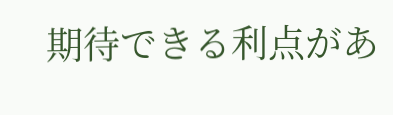期待できる利点があ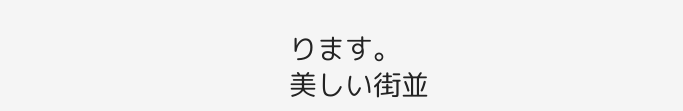ります。
美しい街並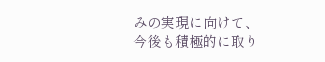みの実現に向けて、
今後も積極的に取り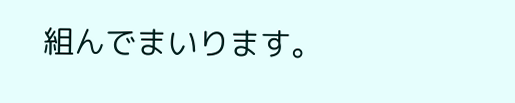組んでまいります。